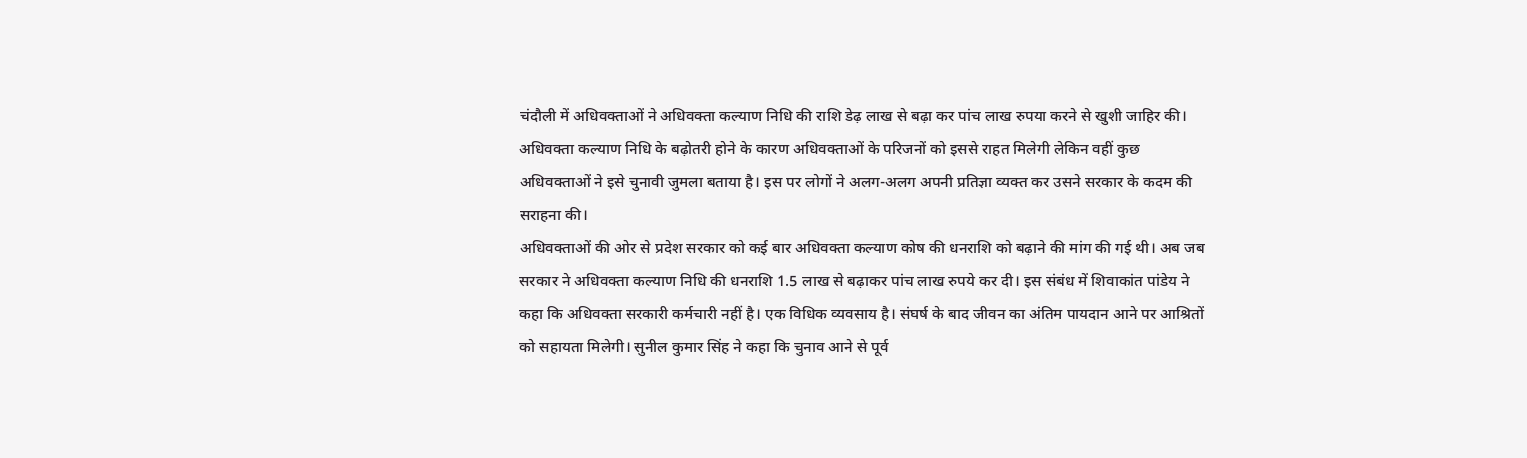चंदौली में अधिवक्ताओं ने अधिवक्ता कल्याण निधि की राशि डेढ़ लाख से बढ़ा कर पांच लाख रुपया करने से खुशी जाहिर की। अधिवक्ता कल्याण निधि के बढ़ोतरी होने के कारण अधिवक्ताओं के परिजनों को इससे राहत मिलेगी लेकिन वहीं कुछ अधिवक्ताओं ने इसे चुनावी जुमला बताया है। इस पर लोगों ने अलग-अलग अपनी प्रतिज्ञा व्यक्त कर उसने सरकार के कदम की सराहना की।
अधिवक्ताओं की ओर से प्रदेश सरकार को कई बार अधिवक्ता कल्याण कोष की धनराशि को बढ़ाने की मांग की गई थी। अब जब सरकार ने अधिवक्ता कल्याण निधि की धनराशि 1.5 लाख से बढ़ाकर पांच लाख रुपये कर दी। इस संबंध में शिवाकांत पांडेय ने कहा कि अधिवक्ता सरकारी कर्मचारी नहीं है। एक विधिक व्यवसाय है। संघर्ष के बाद जीवन का अंतिम पायदान आने पर आश्रितों को सहायता मिलेगी। सुनील कुमार सिंह ने कहा कि चुनाव आने से पूर्व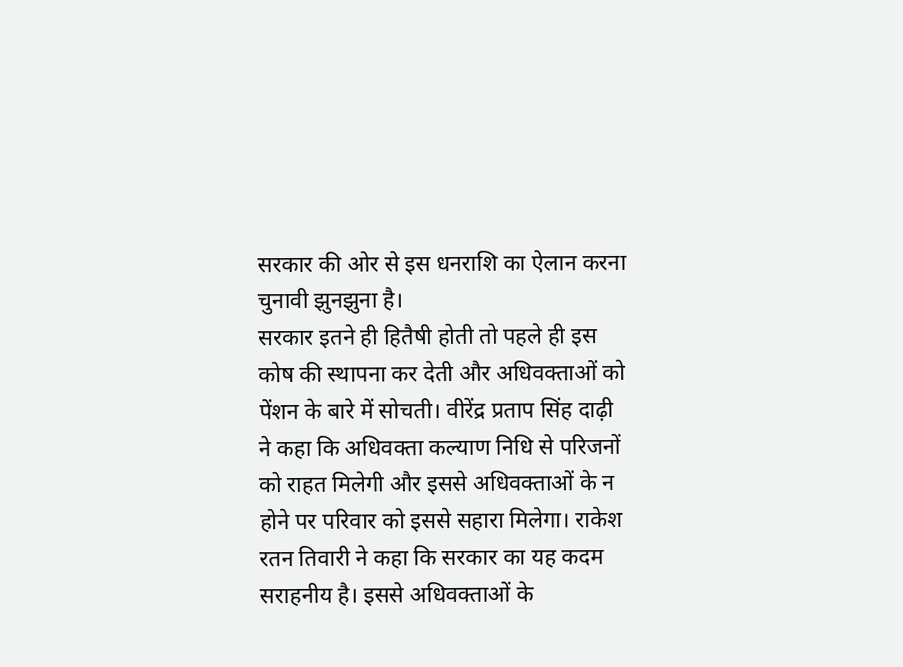सरकार की ओर से इस धनराशि का ऐलान करना चुनावी झुनझुना है।
सरकार इतने ही हितैषी होती तो पहले ही इस कोष की स्थापना कर देती और अधिवक्ताओं को पेंशन के बारे में सोचती। वीरेंद्र प्रताप सिंह दाढ़ी ने कहा कि अधिवक्ता कल्याण निधि से परिजनों को राहत मिलेगी और इससे अधिवक्ताओं के न होने पर परिवार को इससे सहारा मिलेगा। राकेश रतन तिवारी ने कहा कि सरकार का यह कदम सराहनीय है। इससे अधिवक्ताओं के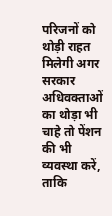परिजनों को थोड़ी राहत मिलेगी अगर सरकार अधिवक्ताओं का थोड़ा भी चाहे तो पेंशन की भी व्यवस्था करें, ताकि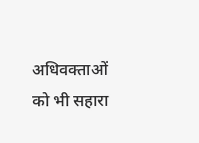अधिवक्ताओं को भी सहारा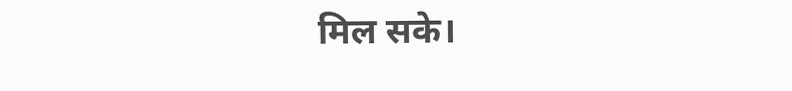मिल सके।